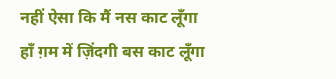नहीं ऐसा कि मैं नस काट लूँगा
हाँ ग़म में ज़िंदगी बस काट लूँगा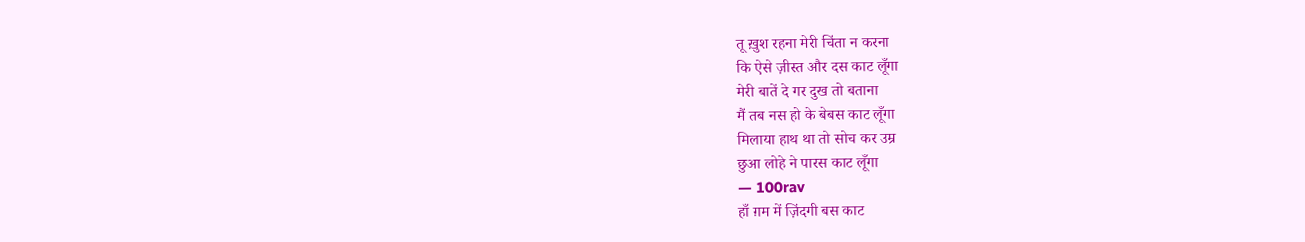तू ख़ुश रहना मेरी चिंता न करना
कि ऐसे ज़ीस्त और दस काट लूँगा
मेरी बातें दे गर दुख तो बताना
मैं तब नस हो के बेबस काट लूँगा
मिलाया हाथ था तो सोच कर उम्र
छुआ लोहे ने पारस काट लूँगा
— 100rav
हाँ ग़म में ज़िंदगी बस काट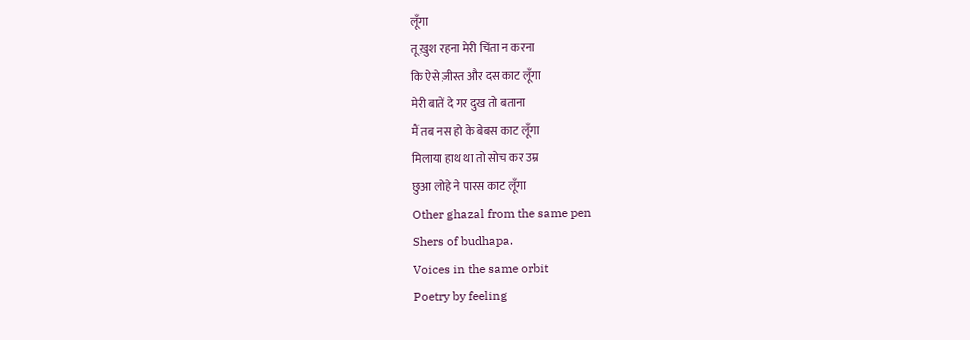लूँगा
तू ख़ुश रहना मेरी चिंता न करना
कि ऐसे ज़ीस्त और दस काट लूँगा
मेरी बातें दे गर दुख तो बताना
मैं तब नस हो के बेबस काट लूँगा
मिलाया हाथ था तो सोच कर उम्र
छुआ लोहे ने पारस काट लूँगा
Other ghazal from the same pen
Shers of budhapa.
Voices in the same orbit
Poetry by feeling